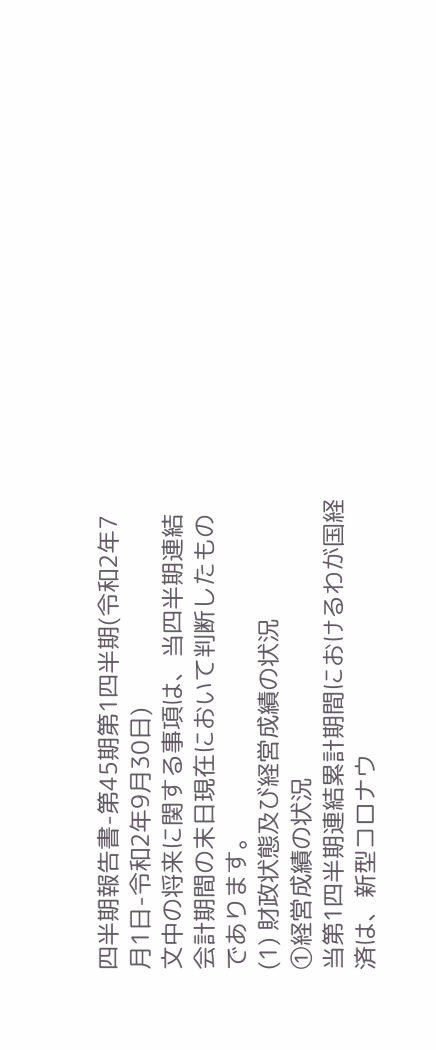四半期報告書-第45期第1四半期(令和2年7月1日-令和2年9月30日)
文中の将来に関する事項は、当四半期連結会計期間の末日現在において判断したものであります。
(1) 財政状態及び経営成績の状況
①経営成績の状況
当第1四半期連結累計期間におけるわが国経済は、新型コロナウ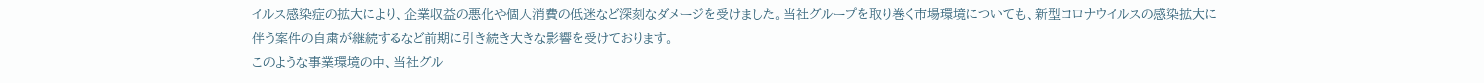イルス感染症の拡大により、企業収益の悪化や個人消費の低迷など深刻なダメージを受けました。当社グループを取り巻く市場環境についても、新型コロナウイルスの感染拡大に伴う案件の自粛が継続するなど前期に引き続き大きな影響を受けております。
このような事業環境の中、当社グル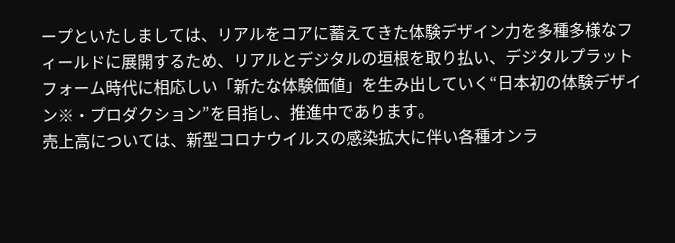ープといたしましては、リアルをコアに蓄えてきた体験デザイン力を多種多様なフィールドに展開するため、リアルとデジタルの垣根を取り払い、デジタルプラットフォーム時代に相応しい「新たな体験価値」を生み出していく“日本初の体験デザイン※・プロダクション”を目指し、推進中であります。
売上高については、新型コロナウイルスの感染拡大に伴い各種オンラ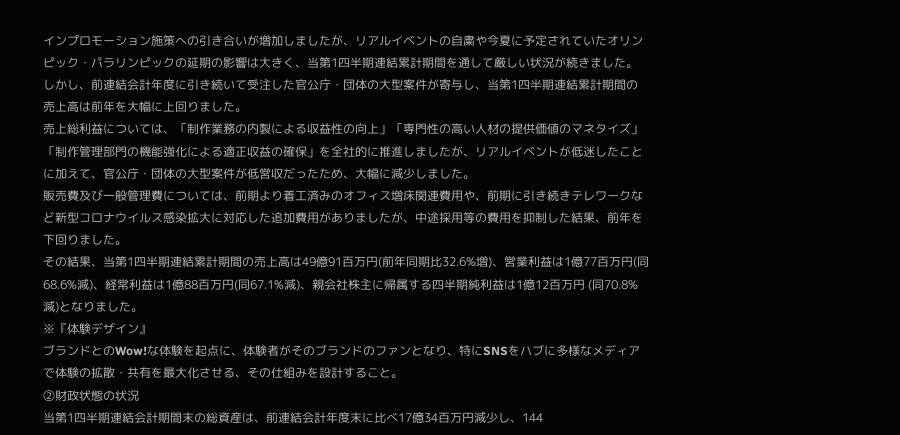インプロモーション施策への引き合いが増加しましたが、リアルイベントの自粛や今夏に予定されていたオリンピック・パラリンピックの延期の影響は大きく、当第1四半期連結累計期間を通して厳しい状況が続きました。しかし、前連結会計年度に引き続いて受注した官公庁・団体の大型案件が寄与し、当第1四半期連結累計期間の売上高は前年を大幅に上回りました。
売上総利益については、「制作業務の内製による収益性の向上」「専門性の高い人材の提供価値のマネタイズ」「制作管理部門の機能強化による適正収益の確保」を全社的に推進しましたが、リアルイベントが低迷したことに加えて、官公庁・団体の大型案件が低営収だったため、大幅に減少しました。
販売費及び一般管理費については、前期より着工済みのオフィス増床関連費用や、前期に引き続きテレワークなど新型コロナウイルス感染拡大に対応した追加費用がありましたが、中途採用等の費用を抑制した結果、前年を下回りました。
その結果、当第1四半期連結累計期間の売上高は49億91百万円(前年同期比32.6%増)、営業利益は1億77百万円(同68.6%減)、経常利益は1億88百万円(同67.1%減)、親会社株主に帰属する四半期純利益は1億12百万円 (同70.8%減)となりました。
※『体験デザイン』
ブランドとのWow!な体験を起点に、体験者がそのブランドのファンとなり、特にSNSをハブに多様なメディアで体験の拡散・共有を最大化させる、その仕組みを設計すること。
②財政状態の状況
当第1四半期連結会計期間末の総資産は、前連結会計年度末に比べ17億34百万円減少し、144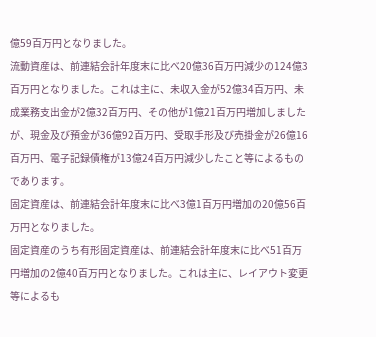億59百万円となりました。
流動資産は、前連結会計年度末に比べ20億36百万円減少の124億3百万円となりました。これは主に、未収入金が52億34百万円、未成業務支出金が2億32百万円、その他が1億21百万円増加しましたが、現金及び預金が36億92百万円、受取手形及び売掛金が26億16百万円、電子記録債権が13億24百万円減少したこと等によるものであります。
固定資産は、前連結会計年度末に比べ3億1百万円増加の20億56百万円となりました。
固定資産のうち有形固定資産は、前連結会計年度末に比べ51百万円増加の2億40百万円となりました。これは主に、レイアウト変更等によるも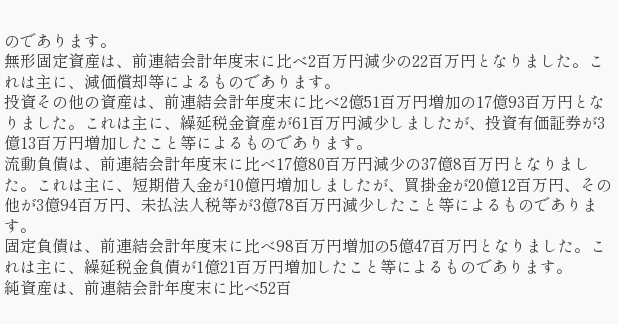のであります。
無形固定資産は、前連結会計年度末に比べ2百万円減少の22百万円となりました。これは主に、減価償却等によるものであります。
投資その他の資産は、前連結会計年度末に比べ2億51百万円増加の17億93百万円となりました。これは主に、繰延税金資産が61百万円減少しましたが、投資有価証券が3億13百万円増加したこと等によるものであります。
流動負債は、前連結会計年度末に比べ17億80百万円減少の37億8百万円となりました。これは主に、短期借入金が10億円増加しましたが、買掛金が20億12百万円、その他が3億94百万円、未払法人税等が3億78百万円減少したこと等によるものであります。
固定負債は、前連結会計年度末に比べ98百万円増加の5億47百万円となりました。これは主に、繰延税金負債が1億21百万円増加したこと等によるものであります。
純資産は、前連結会計年度末に比べ52百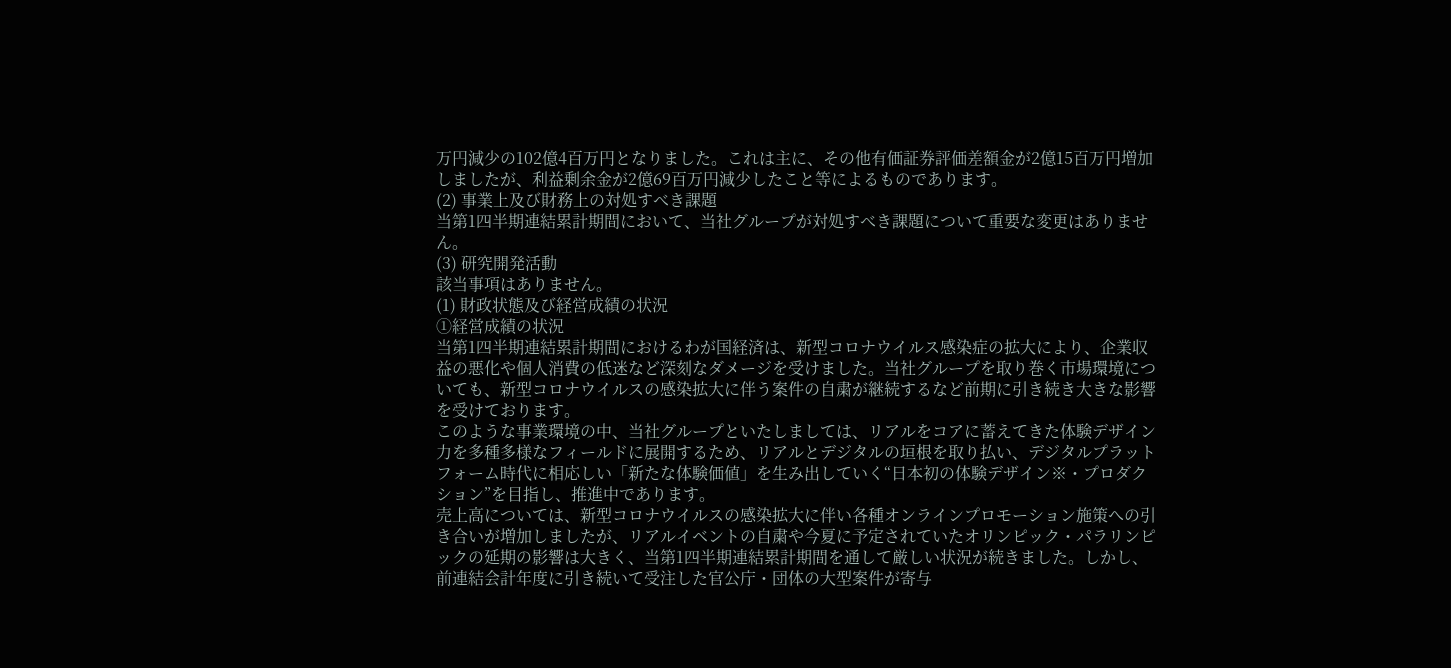万円減少の102億4百万円となりました。これは主に、その他有価証券評価差額金が2億15百万円増加しましたが、利益剰余金が2億69百万円減少したこと等によるものであります。
(2) 事業上及び財務上の対処すべき課題
当第1四半期連結累計期間において、当社グループが対処すべき課題について重要な変更はありません。
(3) 研究開発活動
該当事項はありません。
(1) 財政状態及び経営成績の状況
①経営成績の状況
当第1四半期連結累計期間におけるわが国経済は、新型コロナウイルス感染症の拡大により、企業収益の悪化や個人消費の低迷など深刻なダメージを受けました。当社グループを取り巻く市場環境についても、新型コロナウイルスの感染拡大に伴う案件の自粛が継続するなど前期に引き続き大きな影響を受けております。
このような事業環境の中、当社グループといたしましては、リアルをコアに蓄えてきた体験デザイン力を多種多様なフィールドに展開するため、リアルとデジタルの垣根を取り払い、デジタルプラットフォーム時代に相応しい「新たな体験価値」を生み出していく“日本初の体験デザイン※・プロダクション”を目指し、推進中であります。
売上高については、新型コロナウイルスの感染拡大に伴い各種オンラインプロモーション施策への引き合いが増加しましたが、リアルイベントの自粛や今夏に予定されていたオリンピック・パラリンピックの延期の影響は大きく、当第1四半期連結累計期間を通して厳しい状況が続きました。しかし、前連結会計年度に引き続いて受注した官公庁・団体の大型案件が寄与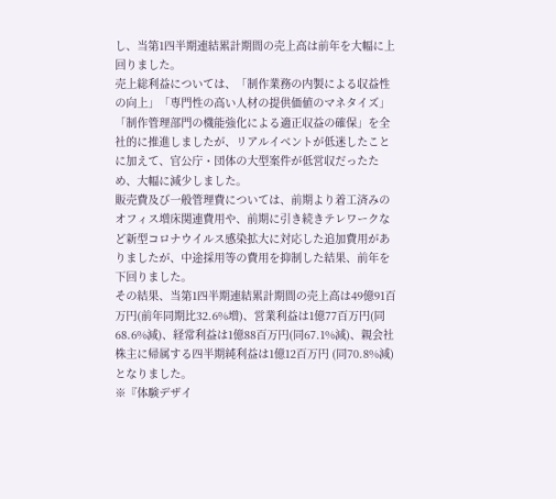し、当第1四半期連結累計期間の売上高は前年を大幅に上回りました。
売上総利益については、「制作業務の内製による収益性の向上」「専門性の高い人材の提供価値のマネタイズ」「制作管理部門の機能強化による適正収益の確保」を全社的に推進しましたが、リアルイベントが低迷したことに加えて、官公庁・団体の大型案件が低営収だったため、大幅に減少しました。
販売費及び一般管理費については、前期より着工済みのオフィス増床関連費用や、前期に引き続きテレワークなど新型コロナウイルス感染拡大に対応した追加費用がありましたが、中途採用等の費用を抑制した結果、前年を下回りました。
その結果、当第1四半期連結累計期間の売上高は49億91百万円(前年同期比32.6%増)、営業利益は1億77百万円(同68.6%減)、経常利益は1億88百万円(同67.1%減)、親会社株主に帰属する四半期純利益は1億12百万円 (同70.8%減)となりました。
※『体験デザイ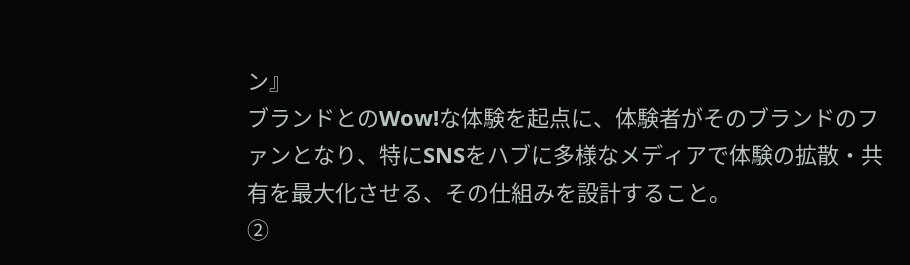ン』
ブランドとのWow!な体験を起点に、体験者がそのブランドのファンとなり、特にSNSをハブに多様なメディアで体験の拡散・共有を最大化させる、その仕組みを設計すること。
②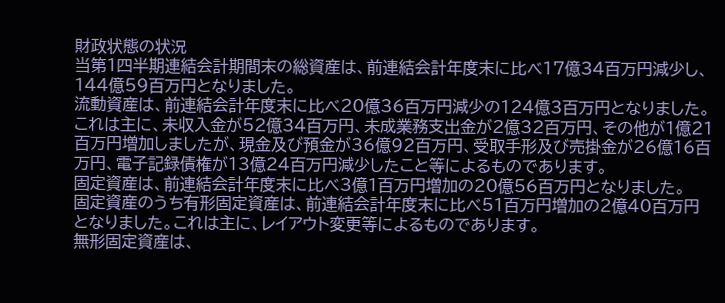財政状態の状況
当第1四半期連結会計期間末の総資産は、前連結会計年度末に比べ17億34百万円減少し、144億59百万円となりました。
流動資産は、前連結会計年度末に比べ20億36百万円減少の124億3百万円となりました。これは主に、未収入金が52億34百万円、未成業務支出金が2億32百万円、その他が1億21百万円増加しましたが、現金及び預金が36億92百万円、受取手形及び売掛金が26億16百万円、電子記録債権が13億24百万円減少したこと等によるものであります。
固定資産は、前連結会計年度末に比べ3億1百万円増加の20億56百万円となりました。
固定資産のうち有形固定資産は、前連結会計年度末に比べ51百万円増加の2億40百万円となりました。これは主に、レイアウト変更等によるものであります。
無形固定資産は、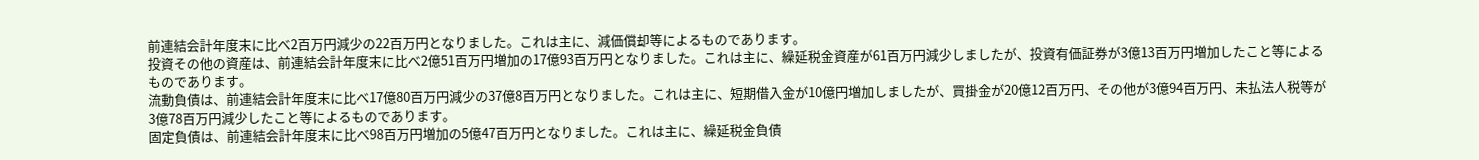前連結会計年度末に比べ2百万円減少の22百万円となりました。これは主に、減価償却等によるものであります。
投資その他の資産は、前連結会計年度末に比べ2億51百万円増加の17億93百万円となりました。これは主に、繰延税金資産が61百万円減少しましたが、投資有価証券が3億13百万円増加したこと等によるものであります。
流動負債は、前連結会計年度末に比べ17億80百万円減少の37億8百万円となりました。これは主に、短期借入金が10億円増加しましたが、買掛金が20億12百万円、その他が3億94百万円、未払法人税等が3億78百万円減少したこと等によるものであります。
固定負債は、前連結会計年度末に比べ98百万円増加の5億47百万円となりました。これは主に、繰延税金負債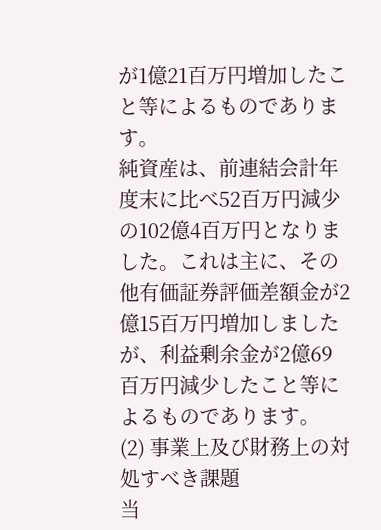が1億21百万円増加したこと等によるものであります。
純資産は、前連結会計年度末に比べ52百万円減少の102億4百万円となりました。これは主に、その他有価証券評価差額金が2億15百万円増加しましたが、利益剰余金が2億69百万円減少したこと等によるものであります。
(2) 事業上及び財務上の対処すべき課題
当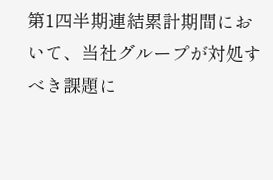第1四半期連結累計期間において、当社グループが対処すべき課題に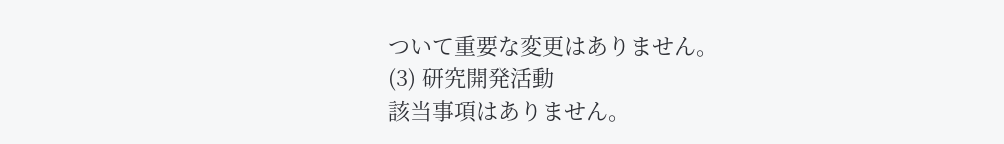ついて重要な変更はありません。
(3) 研究開発活動
該当事項はありません。